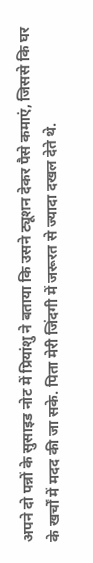अपने दो पन्नों के सुसाइड नोट में प्रियांशु ने बताया कि उसने ट्यूशन देकर पैसे कमाएं, जिससे कि घर के खर्चों में मदद की जा सके. पिता मेरी जिंदगी में जरूरत से ज्यादा दखल देते थे.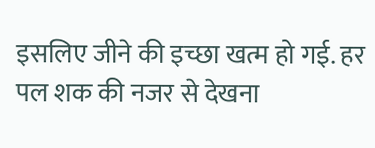इसलिए जीने की इच्छा खत्म हो गई. हर पल शक की नजर से देखना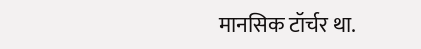मानसिक टॉर्चर था.